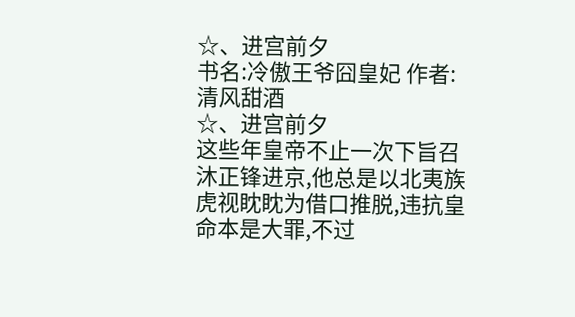☆、进宫前夕
书名:冷傲王爷囧皇妃 作者:清风甜酒
☆、进宫前夕
这些年皇帝不止一次下旨召沐正锋进京,他总是以北夷族虎视眈眈为借口推脱,违抗皇命本是大罪,不过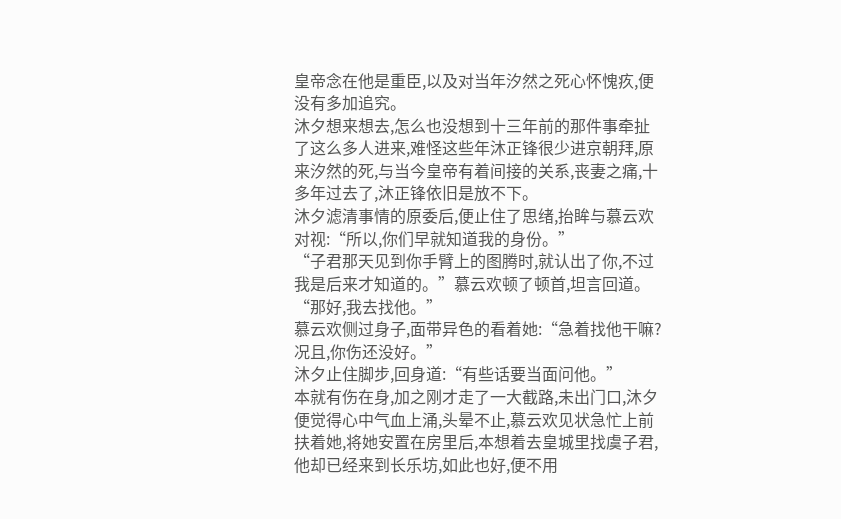皇帝念在他是重臣,以及对当年汐然之死心怀愧疚,便没有多加追究。
沐夕想来想去,怎么也没想到十三年前的那件事牵扯了这么多人进来,难怪这些年沐正锋很少进京朝拜,原来汐然的死,与当今皇帝有着间接的关系,丧妻之痛,十多年过去了,沐正锋依旧是放不下。
沐夕滤清事情的原委后,便止住了思绪,抬眸与慕云欢对视:“所以,你们早就知道我的身份。”
“子君那天见到你手臂上的图腾时,就认出了你,不过我是后来才知道的。”慕云欢顿了顿首,坦言回道。
“那好,我去找他。”
慕云欢侧过身子,面带异色的看着她:“急着找他干嘛?况且,你伤还没好。”
沐夕止住脚步,回身道:“有些话要当面问他。”
本就有伤在身,加之刚才走了一大截路,未出门口,沐夕便觉得心中气血上涌,头晕不止,慕云欢见状急忙上前扶着她,将她安置在房里后,本想着去皇城里找虞子君,他却已经来到长乐坊,如此也好,便不用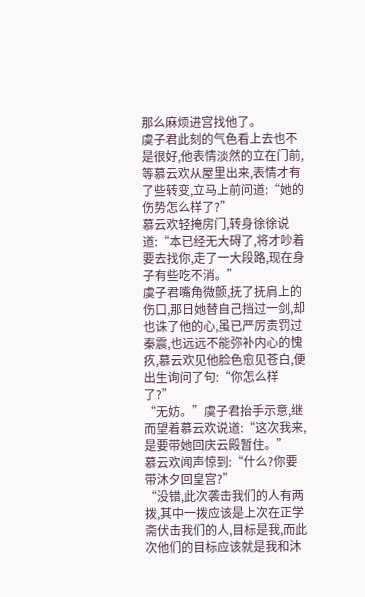那么麻烦进宫找他了。
虞子君此刻的气色看上去也不是很好,他表情淡然的立在门前,等慕云欢从屋里出来,表情才有了些转变,立马上前问道:“她的伤势怎么样了?”
慕云欢轻掩房门,转身徐徐说道:“本已经无大碍了,将才吵着要去找你,走了一大段路,现在身子有些吃不消。”
虞子君嘴角微颤,抚了抚肩上的伤口,那日她替自己挡过一剑,却也诛了他的心,虽已严厉责罚过秦震,也远远不能弥补内心的愧疚,慕云欢见他脸色愈见苍白,便出生询问了句:“你怎么样了?”
“无妨。”虞子君抬手示意,继而望着慕云欢说道:“这次我来,是要带她回庆云殿暂住。”
慕云欢闻声惊到:“什么?你要带沐夕回皇宫?”
“没错,此次袭击我们的人有两拨,其中一拨应该是上次在正学斋伏击我们的人,目标是我,而此次他们的目标应该就是我和沐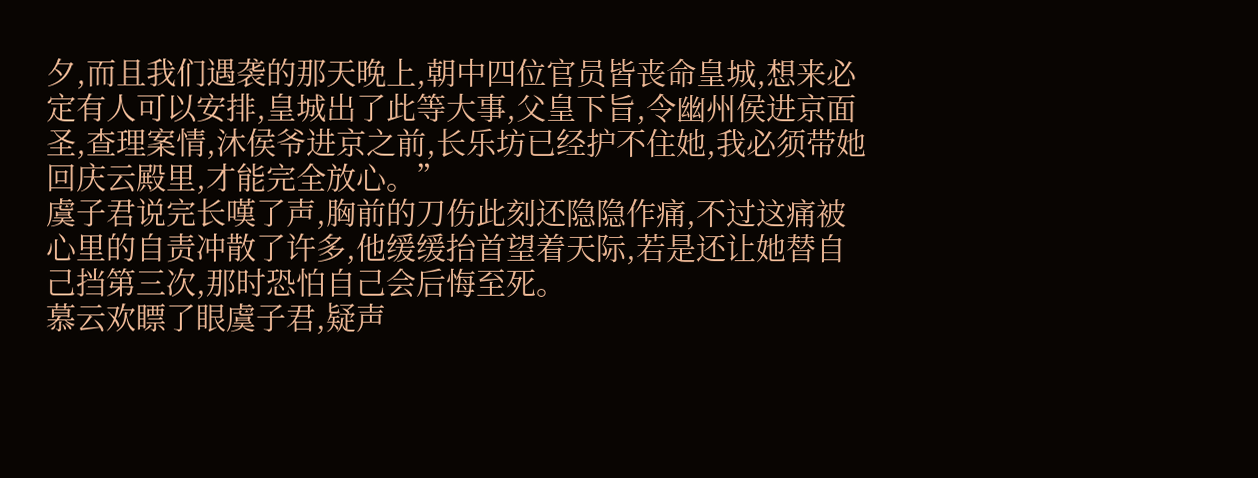夕,而且我们遇袭的那天晚上,朝中四位官员皆丧命皇城,想来必定有人可以安排,皇城出了此等大事,父皇下旨,令幽州侯进京面圣,查理案情,沐侯爷进京之前,长乐坊已经护不住她,我必须带她回庆云殿里,才能完全放心。”
虞子君说完长嘆了声,胸前的刀伤此刻还隐隐作痛,不过这痛被心里的自责冲散了许多,他缓缓抬首望着天际,若是还让她替自己挡第三次,那时恐怕自己会后悔至死。
慕云欢瞟了眼虞子君,疑声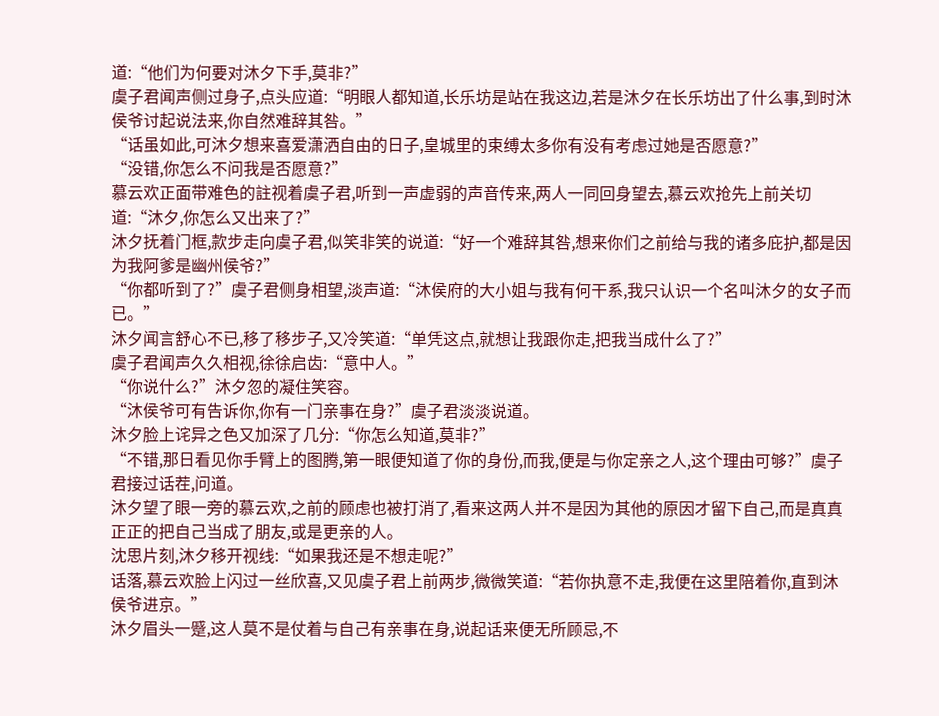道:“他们为何要对沐夕下手,莫非?”
虞子君闻声侧过身子,点头应道:“明眼人都知道,长乐坊是站在我这边,若是沐夕在长乐坊出了什么事,到时沐侯爷讨起说法来,你自然难辞其咎。”
“话虽如此,可沐夕想来喜爱潇洒自由的日子,皇城里的束缚太多你有没有考虑过她是否愿意?”
“没错,你怎么不问我是否愿意?”
慕云欢正面带难色的註视着虞子君,听到一声虚弱的声音传来,两人一同回身望去,慕云欢抢先上前关切道:“沐夕,你怎么又出来了?”
沐夕抚着门框,款步走向虞子君,似笑非笑的说道:“好一个难辞其咎,想来你们之前给与我的诸多庇护,都是因为我阿爹是幽州侯爷?”
“你都听到了?”虞子君侧身相望,淡声道:“沐侯府的大小姐与我有何干系,我只认识一个名叫沐夕的女子而已。”
沐夕闻言舒心不已,移了移步子,又冷笑道:“单凭这点,就想让我跟你走,把我当成什么了?”
虞子君闻声久久相视,徐徐启齿:“意中人。”
“你说什么?”沐夕忽的凝住笑容。
“沐侯爷可有告诉你,你有一门亲事在身?”虞子君淡淡说道。
沐夕脸上诧异之色又加深了几分:“你怎么知道,莫非?”
“不错,那日看见你手臂上的图腾,第一眼便知道了你的身份,而我,便是与你定亲之人,这个理由可够?”虞子君接过话茬,问道。
沐夕望了眼一旁的慕云欢,之前的顾虑也被打消了,看来这两人并不是因为其他的原因才留下自己,而是真真正正的把自己当成了朋友,或是更亲的人。
沈思片刻,沐夕移开视线:“如果我还是不想走呢?”
话落,慕云欢脸上闪过一丝欣喜,又见虞子君上前两步,微微笑道:“若你执意不走,我便在这里陪着你,直到沐侯爷进京。”
沐夕眉头一蹙,这人莫不是仗着与自己有亲事在身,说起话来便无所顾忌,不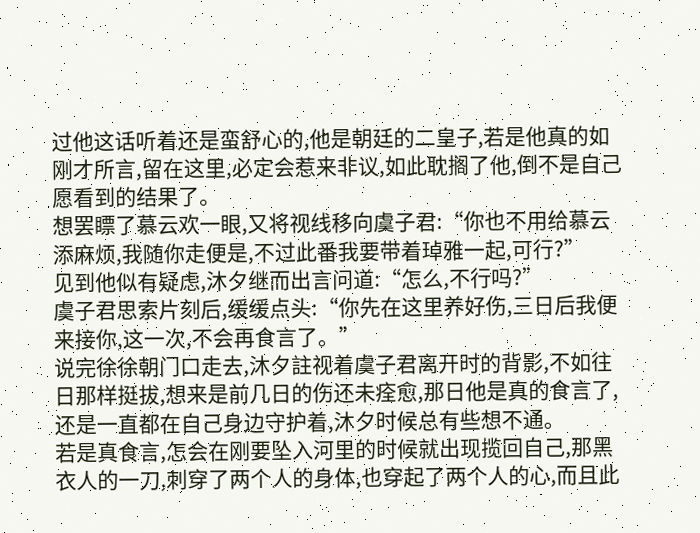过他这话听着还是蛮舒心的,他是朝廷的二皇子,若是他真的如刚才所言,留在这里,必定会惹来非议,如此耽搁了他,倒不是自己愿看到的结果了。
想罢瞟了慕云欢一眼,又将视线移向虞子君:“你也不用给慕云添麻烦,我随你走便是,不过此番我要带着琸雅一起,可行?”
见到他似有疑虑,沐夕继而出言问道:“怎么,不行吗?”
虞子君思索片刻后,缓缓点头:“你先在这里养好伤,三日后我便来接你,这一次,不会再食言了。”
说完徐徐朝门口走去,沐夕註视着虞子君离开时的背影,不如往日那样挺拔,想来是前几日的伤还未痊愈,那日他是真的食言了,还是一直都在自己身边守护着,沐夕时候总有些想不通。
若是真食言,怎会在刚要坠入河里的时候就出现揽回自己,那黑衣人的一刀,刺穿了两个人的身体,也穿起了两个人的心,而且此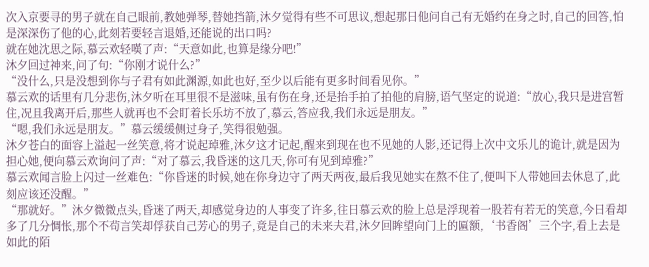次入京要寻的男子就在自己眼前,教她弹琴,替她挡箭,沐夕觉得有些不可思议,想起那日他问自己有无婚约在身之时,自己的回答,怕是深深伤了他的心,此刻若要轻言退婚,还能说的出口吗?
就在她沈思之际,慕云欢轻嘆了声:“天意如此,也算是缘分吧!”
沐夕回过神来,问了句:“你刚才说什么?”
“没什么,只是没想到你与子君有如此渊源,如此也好,至少以后能有更多时间看见你。”
慕云欢的话里有几分悲伤,沐夕听在耳里很不是滋味,虽有伤在身,还是抬手拍了拍他的肩膀,语气坚定的说道:“放心,我只是进宫暂住,况且我离开后,那些人就再也不会盯着长乐坊不放了,慕云,答应我,我们永远是朋友。”
“嗯,我们永远是朋友。”慕云缓缓侧过身子,笑得很勉强。
沐夕苍白的面容上溢起一丝笑意,将才说起琸雅,沐夕这才记起,醒来到现在也不见她的人影,还记得上次中文乐儿的诡计,就是因为担心她,便向慕云欢询问了声:“对了慕云,我昏迷的这几天,你可有见到琸雅?”
慕云欢闻言脸上闪过一丝难色:“你昏迷的时候,她在你身边守了两天两夜,最后我见她实在熬不住了,便叫下人带她回去休息了,此刻应该还没醒。”
“那就好。”沐夕微微点头,昏迷了两天,却感觉身边的人事变了许多,往日慕云欢的脸上总是浮现着一股若有若无的笑意,今日看却多了几分惆怅,那个不茍言笑却俘获自己芳心的男子,竟是自己的未来夫君,沐夕回眸望向门上的匾额,‘书香阁’三个字,看上去是如此的陌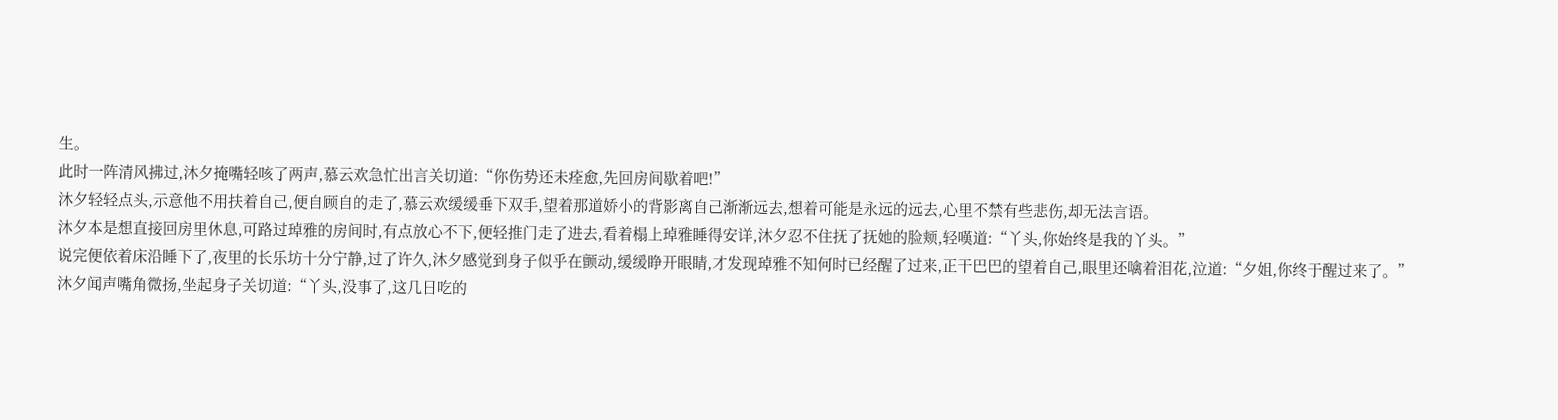生。
此时一阵清风拂过,沐夕掩嘴轻咳了两声,慕云欢急忙出言关切道:“你伤势还未痊愈,先回房间歇着吧!”
沐夕轻轻点头,示意他不用扶着自己,便自顾自的走了,慕云欢缓缓垂下双手,望着那道娇小的背影离自己渐渐远去,想着可能是永远的远去,心里不禁有些悲伤,却无法言语。
沐夕本是想直接回房里休息,可路过琸雅的房间时,有点放心不下,便轻推门走了进去,看着榻上琸雅睡得安详,沐夕忍不住抚了抚她的脸颊,轻嘆道:“丫头,你始终是我的丫头。”
说完便依着床沿睡下了,夜里的长乐坊十分宁静,过了许久,沐夕感觉到身子似乎在颤动,缓缓睁开眼睛,才发现琸雅不知何时已经醒了过来,正干巴巴的望着自己,眼里还噙着泪花,泣道:“夕姐,你终于醒过来了。”
沐夕闻声嘴角微扬,坐起身子关切道:“丫头,没事了,这几日吃的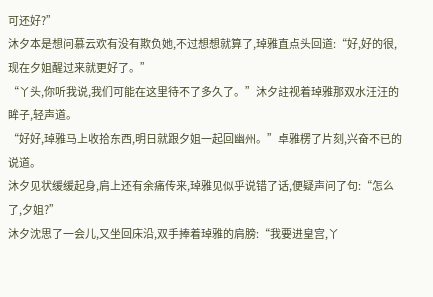可还好?”
沐夕本是想问慕云欢有没有欺负她,不过想想就算了,琸雅直点头回道:“好,好的很,现在夕姐醒过来就更好了。”
“丫头,你听我说,我们可能在这里待不了多久了。”沐夕註视着琸雅那双水汪汪的眸子,轻声道。
“好好,琸雅马上收拾东西,明日就跟夕姐一起回幽州。”卓雅楞了片刻,兴奋不已的说道。
沐夕见状缓缓起身,肩上还有余痛传来,琸雅见似乎说错了话,便疑声问了句:“怎么了,夕姐?”
沐夕沈思了一会儿,又坐回床沿,双手捧着琸雅的肩膀:“我要进皇宫,丫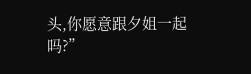头,你愿意跟夕姐一起吗?”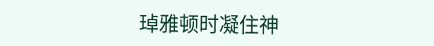琸雅顿时凝住神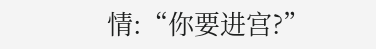情:“你要进宫?”